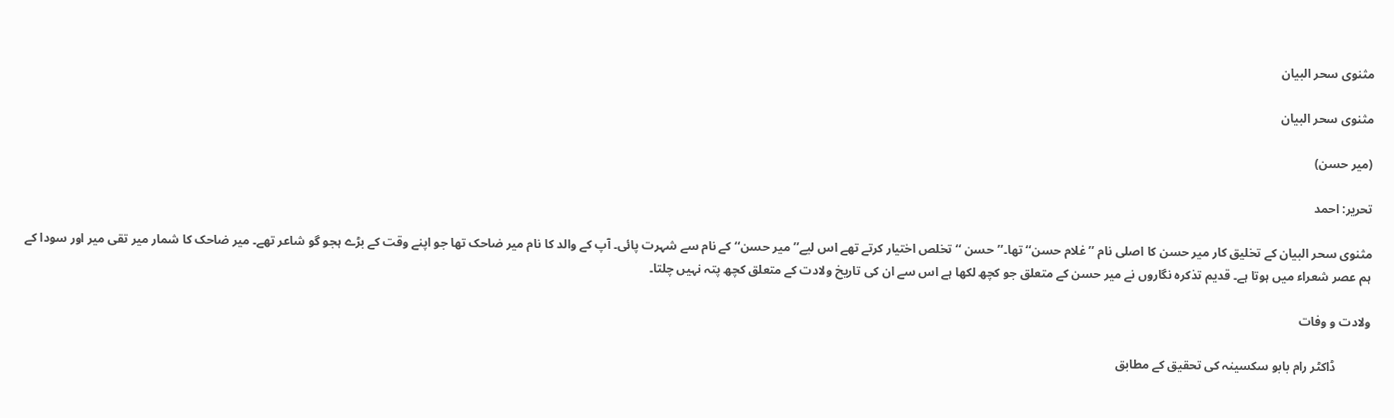مثنوی سحر البیان

مثنوی سحر البیان

(میر حسن)

تحریر: احمد

مثنوی سحر البیان کے تخلیق کار میر حسن کا اصلی نام ’’غلام حسن‘‘ تھا۔’’حسن ‘‘تخلص اختیار کرتے تھے اس لیے’’ میر حسن‘‘ کے نام سے شہرت پائی۔ آپ کے والد کا نام میر ضاحک تھا جو اپنے وقت کے بڑے ہجو گو شاعر تھے۔ میر ضاحک کا شمار میر تقی میر اور سودا کے ہم عصر شعراء میں ہوتا ہے۔ قدیم تذکرہ نگاروں نے میر حسن کے متعلق جو کچھ لکھا ہے اس سے ان کی تاریخ ولادت کے متعلق کچھ پتہ نہیں چلتا۔

ولادت و وفات

           ڈاکٹر رام بابو سکسینہ کی تحقیق کے مطابق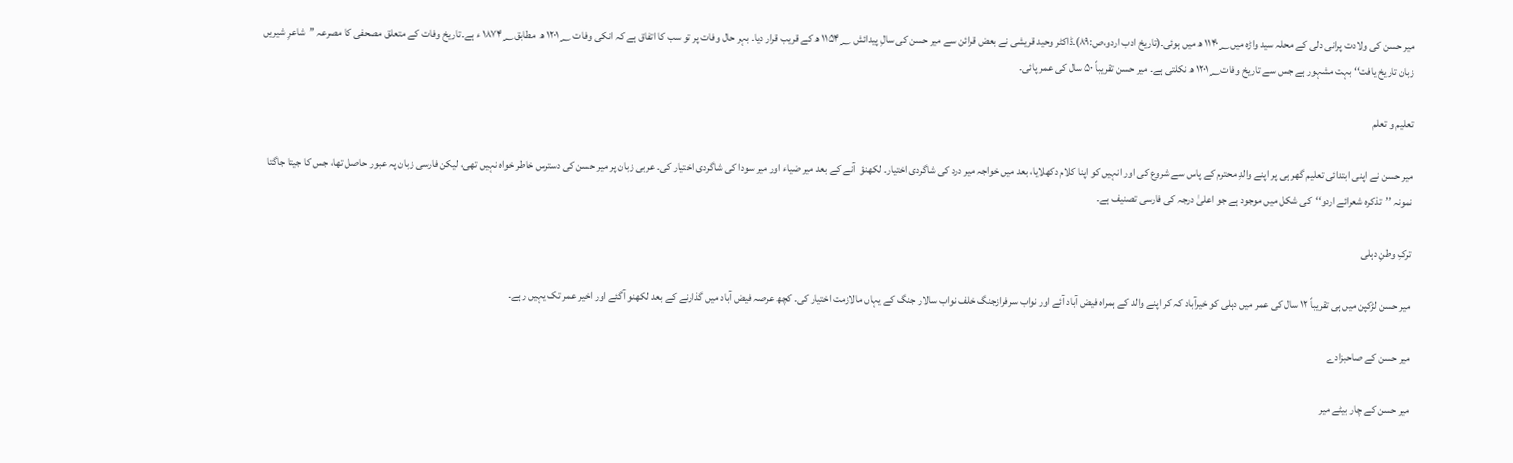میر حسن کی ولادت پرانی دلی کے محلہ سید واڑہ میں۱۱۴۰؁ ھ میں ہوئی۔(تاریخ ادب اردو،ص:۸۹)۔ڈاکٹر وحید قریشی نے بعض قرائن سے میر حسن کی سالِ پیدائش ۱۱۵۴؁ ھ کے قریب قرار دیا۔ بہر حال وفات پر تو سب کا اتفاق ہے کہ انکی وفات ۱۲۰۱؁ ھ  مطابق۱۸۷۴؁ ء ہے۔تاریخ وفات کے متعلق مصحفی کا مصرعہ ’’شاعرِ شیریں زبان تاریخ یافت‘‘ بہت مشہور ہے جس سے تاریخ وفات۱۲۰۱؁ ھ نکلتی ہے۔ میر حسن تقریباً ۵۰ سال کی عمر پائی۔

تعلیم و تعلم

میر حسن نے اپنی ابتدائی تعلیم گھر ہی پر اپنے والدِ محترم کے پاس سے شروع کی اور انہیں کو اپنا کلام دکھلایا، بعد میں خواجہ میر درد کی شاگردی اختیار۔ لکھنؤ  آنے کے بعد میر ضیاء اور میر سودا کی شاگردی اختیار کی۔ عربی زبان پر میر حسن کی دسترس خاطر خواہ نہیں تھی، لیکن فارسی زبان پہ عبور حاصل تھا، جس کا جیتا جاگتا نمونہ ’’  تذکرہ شعرائے اردو‘‘کی شکل میں موجود ہے جو اعلیٰ درجہ کی فارسی تصنیف ہے۔

ترکِ وطنِ دہلی

میر حسن لڑکپن میں ہی تقریباً ۱۲ سال کی عمر میں دہلی کو خیرآباد کہ کر اپنے والد کے ہمراہ فیض آباد آئے اور نواب سرفرازجنگ خلف نواب سالار جنگ کے یہاں مالازمت اختیار کی۔ کچھ عرصہ فیض آباد میں گذارنے کے بعد لکھنو آگئے اور اخیر عمر تک یہیں رہے۔

میر حسن کے صاحبزادے

میر حسن کے چار بیٹے میر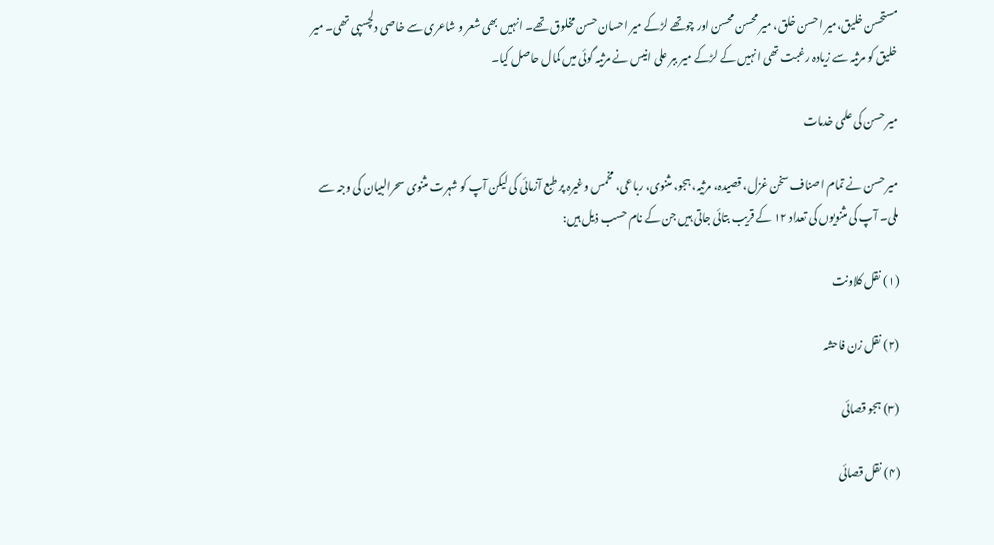مستحسن خلیق،میر احسن خلق، میر محسن محسن اور چوتھے لڑکے میر احسان حسن مخلوق تھے۔ انہیں بھی شعر و شاعری سے خاصی دلچسپی تھی۔ میر خلیق کو مرثیہ سے زیادہ رغبت تھی انہیں کے لڑکے میر ببر علی انیس نے مرثیہ گوئی میں کمال حاصل کیا۔

میر حسن کی علمی خدمات

میر حسن نے تمام اصناف سخن غزل، قصیدہ، مرثیہ، ہجو، مثنوی، رباعی، مخمس وغیرہ پر طبع آزمائی کی لیکن آپ کو شہرت مثنوی سحرالبیان کی وجہ سے ملی۔ آپ کی مثنویوں کی تعداد ۱۲ کے قریب بتائی جاتی ہیں جن کے نام حسب ذیل ہیں:

(۱) نقل کلاونت

(۲) نقل زن فاحشہ

(۳) ہجو قصائی

(۴) نقل قصائی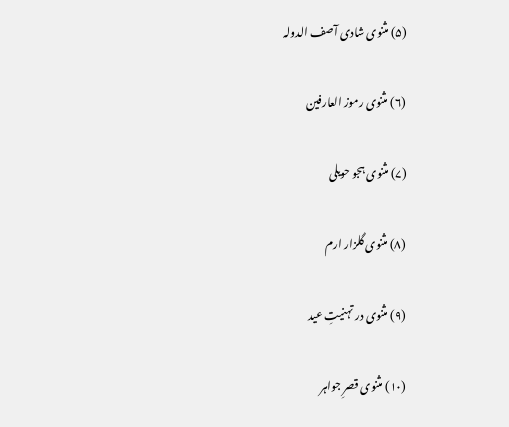(۵) مثنوی شادی آصف الدولہ

(۶) مثنوی رموز العارفین

(۷) مثنوی ہجو حویلی

(۸) مثنوی گلزار ارم

(۹) مثنوی در تہنیتِ عید

(۱۰) مثنوی قصرِ جواہر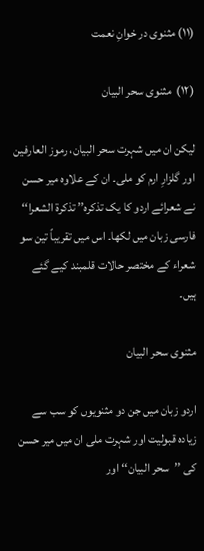(۱۱) مثنوی در خوانِ نعمت

(۱۲)  مثنوی سحر البیان

لیکن ان میں شہرت سحر البیان، رموز العارفین اور گلزارِ ارم کو ملی۔ ان کے علاوہ میر حسن نے شعرائے اردو کا یک تذکرہ’’ تذکرۃ الشعرا‘‘ فارسی زبان میں لکھا۔ اس میں تقریباً تین سو شعراء کے مختصر حالات قلمبند کیے گئے ہیں۔

مثنوی سحر البیان

اردو زبان میں جن دو مثنویوں کو سب سے زیادہ قبولیت اور شہرت ملی ان میں میر حسن کی ’’سحر البیان‘‘ اور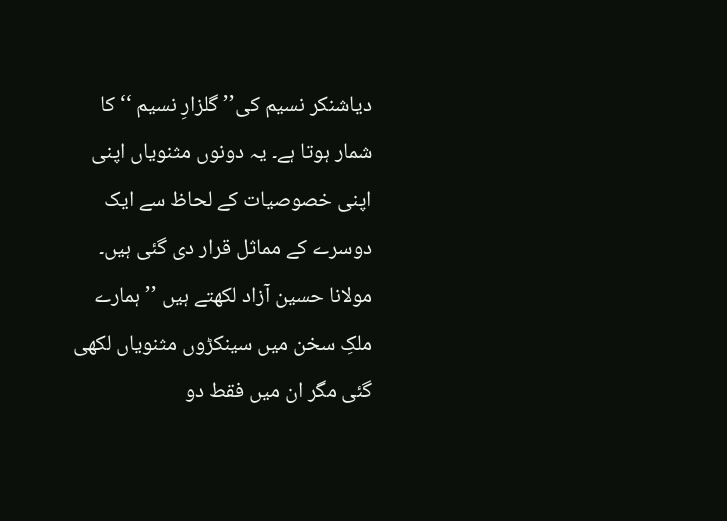دیاشنکر نسیم کی’’ گلزارِ نسیم ‘‘ کا شمار ہوتا ہے۔ یہ دونوں مثنویاں اپنی اپنی خصوصیات کے لحاظ سے ایک دوسرے کے مماثل قرار دی گئی ہیں۔ مولانا حسین آزاد لکھتے ہیں ’’ ہمارے ملکِ سخن میں سینکڑوں مثنویاں لکھی گئی مگر ان میں فقط دو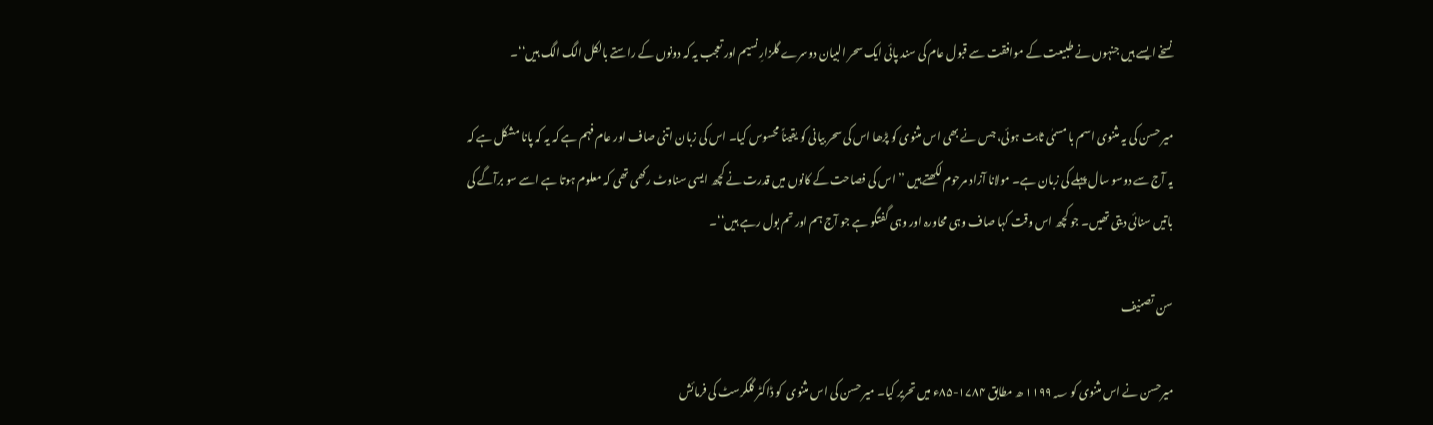نسخے ایسے ہیں جنہوں نے طبیعت کے موافقت سے قبول عام کی سند پائی ایک سحر البیان دوسرے گلزارِ نسیم اور تعجب یہ کہ دونوں کے راستے بالکل الگ الگ ہیں‘‘۔

میر حسن کی یہ مثنوی اسم با مسمٰی ثابت ہوئی، جس نے بھی اس مثنوی کو پڑھا اس کی سحر بیانی کو یقیناً محسوس کیا۔ اس کی زبان اتنی صاف اور عام فہم ہے کہ یہ کہ پانا مشکل ہے کہ یہ آج سے دوسو سال پہلے کی زبان ہے۔ مولانا آزاد مرحوم لکھتے ہیں ’’ اس کی فصاحت کے کانوں میں قدرت نے کچھ ایسی سناوٹ رکھی تھی کہ معلوم ہوتا ہے اسے سو برآگے کی باتیں سنائی دیتی تھیں۔ جو کچھ اس وقت کہا صاف وہی محاورہ اور وہی گفتگو ہے جو آج ہم اور تم بول رہے ہیں‘‘۔

سن تصنیف

میرحسن نے اس مثنوی کو ۱۱۹۹؁ ھ مطابق ۱۷۸۴-۸۵ء میں تحریر کیا۔ میر حسن کی اس مثنوی  کو ڈاکٹر گلکرسٹ کی فرمائش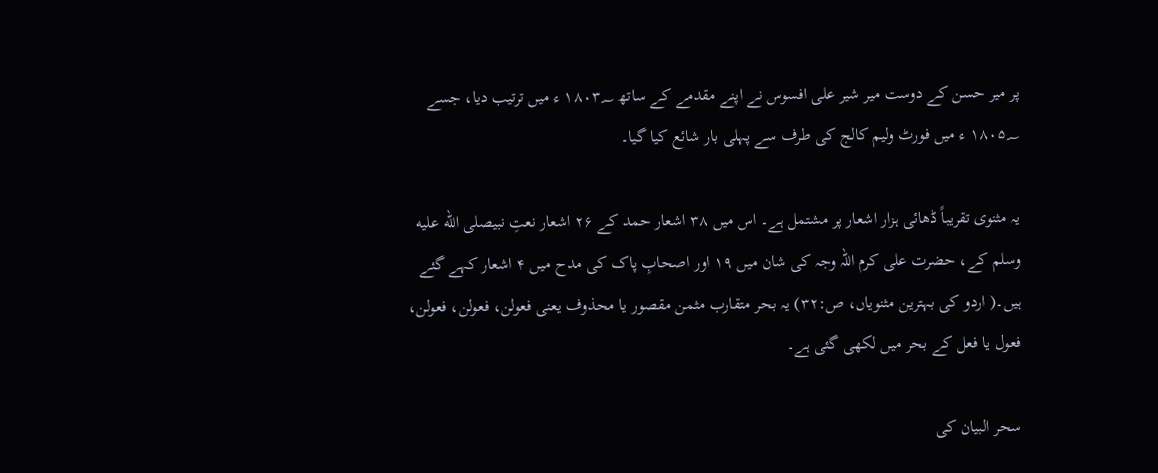پر میر حسن کے دوست میر شیر علی افسوس نے اپنے مقدمے کے ساتھ ۱۸۰۳؁ ء میں ترتیب دیا، جسے ۱۸۰۵؁ ء میں فورٹ ولیم کالج کی طرف سے پہلی بار شائع کیا گیا۔

یہ مثنوی تقریباً ڈھائی ہزار اشعار پر مشتمل ہے۔ اس میں ۳۸ اشعار حمد کے ۲۶ اشعار نعتِ نبیصلى الله عليه وسلم کے، حضرت علی کرم اللہ وجہ کی شان میں ۱۹ اور اصحابِ پاک کی مدح میں ۴ اشعار کہے گئے ہیں۔( اردو کی بہترین مثنویاں، ص:۳۲) یہ بحر متقارب مثمن مقصور یا محذوف یعنی فعولن، فعولن، فعولن، فعول یا فعل کے بحر میں لکھی گئی ہے۔

سحر البیان کی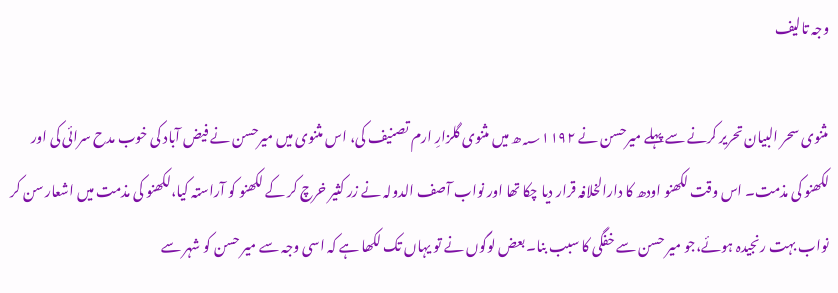وجہ تالیف

مثنوی سحر البیان تحریر کرنے سے پہلے میرحسن نے ؁۱۱۹۲ھ میں مثنوی گلزارِ ارم تصنیف کی، اس مثنوی میں میرحسن نے فیض آباد کی خوب مدح سرائی کی اور لکھنو کی مذمت۔ اس وقت لکھنو اودھ کا دارالخلافہ قرار دیا چکا تھا اور نواب آصف الدولہ نے زر کثیر خرچ کر کے لکھنو کو آراستہ کیا،لکھنو کی مذمت میں اشعار سن کر نواب بہت رنجیدہ ہوئے،جو میر حسن سے خفگی کا سبب بنا۔ بعض لوگوں نے تو یہاں تک لکھا ہے کہ اسی وجہ سے میر حسن کو شہر سے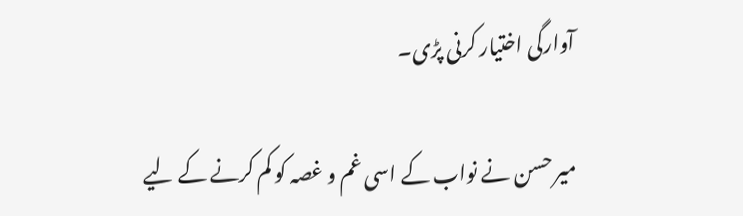آوارگی اختیار کرنی پڑی۔

میر حسن نے نواب کے اسی غم و غصہ کو کم کرنے کے لیے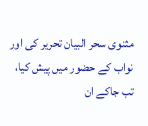مثنوی سحر البیان تحریر کی اور نواب کے حضور میں پیش کیا، تب جاکے ان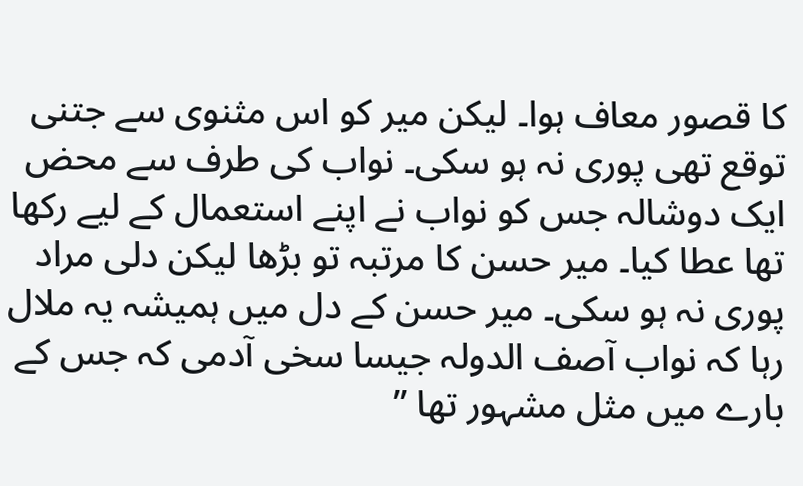کا قصور معاف ہوا۔ لیکن میر کو اس مثنوی سے جتنی توقع تھی پوری نہ ہو سکی۔ نواب کی طرف سے محض ایک دوشالہ جس کو نواب نے اپنے استعمال کے لیے رکھا تھا عطا کیا۔ میر حسن کا مرتبہ تو بڑھا لیکن دلی مراد پوری نہ ہو سکی۔ میر حسن کے دل میں ہمیشہ یہ ملال رہا کہ نواب آصف الدولہ جیسا سخی آدمی کہ جس کے بارے میں مثل مشہور تھا ’’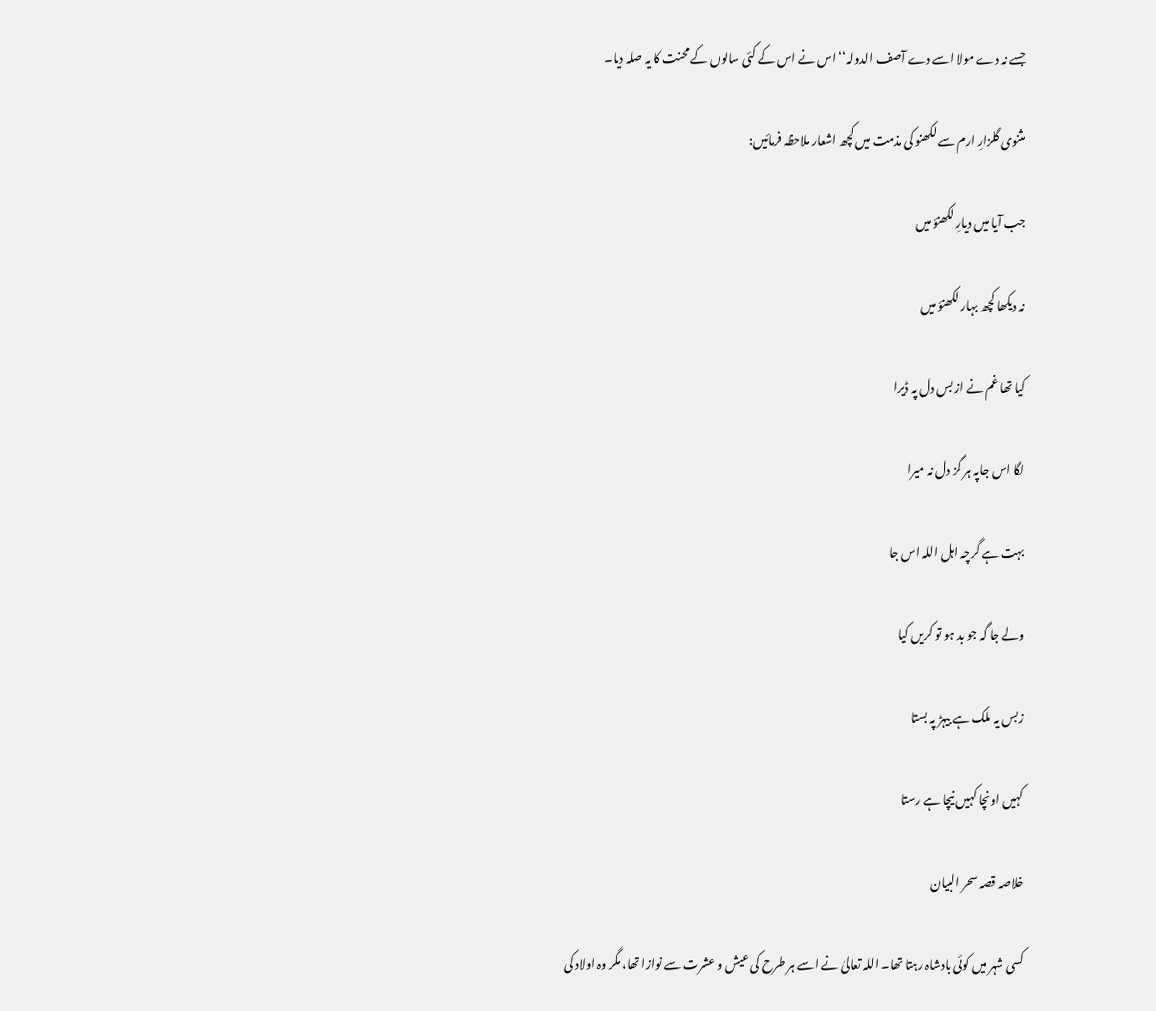جسے نہ دے مولا اسے دے آصف الدولہ‘‘ اس نے اس کے کئی سالوں کے محنت کا یہ صلہ دیا۔

مثنوی گلزارِ ارم سے لکھنو کی مذمت میں کچھ اشعار ملاحظہ فرمائیں:

جب آیا میں دیارِ لکھنؤ میں

نہ دیکھا کچھ بہار لکھنؤ میں

کیا تھا غم نے از بس دل پہ ڈیرا

لگا اس جاپہ ہر گز دل نہ میرا

بہت ہے گرچہ اہل اللہ اس جا

ولے جا گہ جو بد ہو تو کریں کیا

زبس یہ ملک ہے بیہڑ پہ بستا

کہیں اونچا کہیں نیچا ہے رستا

خلاصہ قصہ سحر البیان

کسی شہر میں کوئی بادشاہ رہتا تھا۔ اللہ تعالیٰ نے اسے ہر طرح کی عیش و عشرت سے نوازا تھا، مگر وہ اولاد کی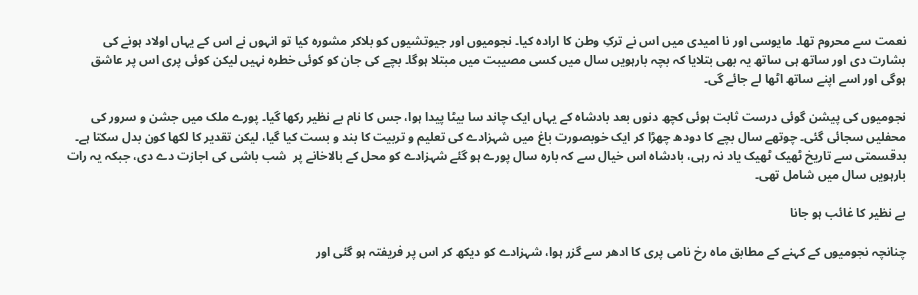نعمت سے محروم تھا۔ مایوسی اور نا امیدی میں اس نے ترکِ وطن کا ارادہ کیا۔ نجومیوں اور جیوتشیوں کو بلاکر مشورہ کیا تو انہوں نے اس کے یہاں اولاد ہونے کی بشارت دی اور ساتھ ہی ساتھ یہ بھی بتلایا کہ بچہ بارہویں سال میں کسی مصیبت میں مبتلا ہوگا۔ بچے کی جان کو کوئی خطرہ نہیں لیکن کوئی پری اس پر عاشق ہوگی اور اسے اپنے ساتھ اٹھا لے جائے گی۔

نجومیوں کی پیشن گوئی درست ثابت ہوئی کچھ دنوں بعد بادشاہ کے یہاں ایک چاند سا بیٹا پیدا ہوا، جس کا نام بے نظیر رکھا گیا۔ پورے ملک میں جشن و سرور کی محفلیں سجائی گئی۔ چوتھے سال بچے کا دودھ چھڑا کر ایک خوبصورت باغ میں شہزادے کی تعلیم و تربیت کا بند و بست کیا گیا، لیکن تقدیر کا لکھا کون بدل سکتا ہے۔ بدقسمتی سے تاریخ ٹھیک ٹھیک یاد نہ رہی، بادشاہ اس خیال سے کہ بارہ سال پورے ہو گئے شہزادے کو محل کے بالاخانے پر  شب باشی کی اجازت دے دی، جبکہ یہ رات بارہویں سال میں شامل تھی۔

بے نظیر کا غائب ہو جانا

چنانچہ نجومیوں کے کہنے کے مطابق ماہ رخ نامی پری کا ادھر سے گزر ہوا، شہزادے کو دیکھ کر اس پر فریفتہ ہو گئی اور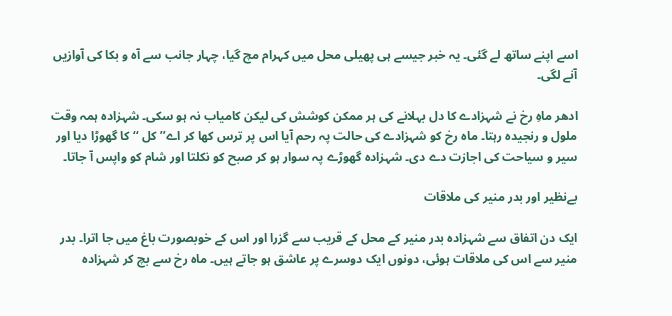اسے اپنے ساتھ لے گئی۔ یہ خبر جیسے ہی پھیلی محل میں کہرام مچ گیا، چہار جانب سے آہ و بکا کی آوازیں آنے لگی۔

ادھر ماہِ رخ نے شہزادے کا دل بہلانے کی ہر ممکن کوشش کی لیکن کامیاب نہ ہو سکی۔ شہزادہ ہمہ وقت ملول و رنجیدہ رہتا۔ ماہ رخ کو شہزادے کی حالت پہ رحم آیا اس پر ترس کھا کر اے’’ کل ‘‘ کا گھوڑا دیا اور سیر و سیاحت کی اجازت دے دی۔ شہزادہ گھوڑے پہ سوار ہو کر صبح کو نکلتا اور شام کو واپس آ جاتا۔

بےنظیر اور بدر منیر کی ملاقات

ایک دن اتفاق سے شہزادہ بدر منیر کے محل کے قریب سے گزرا اور اس کے خوبصورت باغ میں جا اترا۔ بدر منیر سے اس کی ملاقات ہوئی، دونوں ایک دوسرے پر عاشق ہو جاتے ہیں۔ ماہ رخ سے بچ کر شہزادہ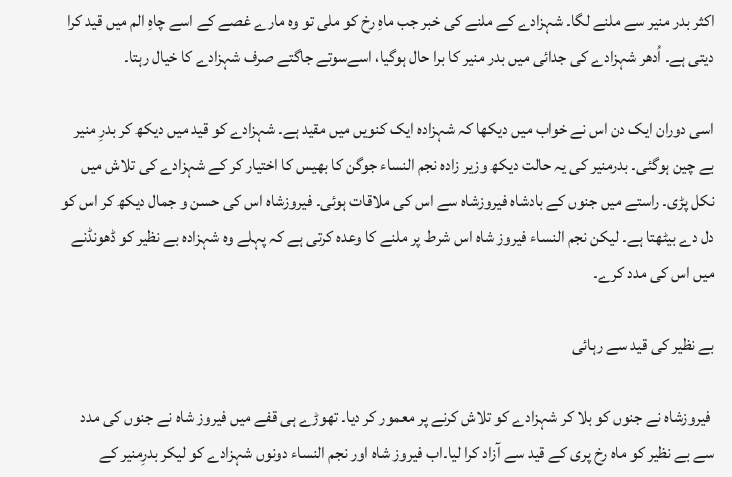اکثر بدر منیر سے ملنے لگا۔ شہزادے کے ملنے کی خبر جب ماہِ رخ کو ملی تو وہ مارے غصے کے اسے چاہِ الم میں قید کرا دیتی ہے۔ اُدھر شہزادے کی جدائی میں بدر منیر کا برا حال ہوگیا، اسےسوتے جاگتے صرف شہزادے کا خیال رہتا۔

اسی دوران ایک دن اس نے خواب میں دیکھا کہ شہزادہ ایک کنویں میں مقید ہے۔ شہزادے کو قید میں دیکھ کر بدرِ منیر بے چین ہوگئی۔ بدرمنیر کی یہ حالت دیکھ وزیر زادہ نجم النساء جوگن کا بھیس کا اختیار کر کے شہزادے کی تلاش میں نکل پڑی۔ راستے میں جنوں کے بادشاہ فیروزشاہ سے اس کی ملاقات ہوئی۔ فیروزشاہ اس کی حسن و جمال دیکھ کر اس کو دل دے بیٹھتا ہے۔ لیکن نجم النساء فیروز شاہ اس شرط پر ملنے کا وعدہ کرتی ہے کہ پہلے وہ شہزادہ بے نظیر کو ڈھونڈنے میں اس کی مدد کرے۔

بے نظیر کی قید سے رہائی

 فیروزشاہ نے جنوں کو بلا کر شہزادے کو تلاش کرنے پر معمور کر دیا۔ تھوڑے ہی قفے میں فیروز شاہ نے جنوں کی مدد سے بے نظیر کو ماہ رخ پری کے قید سے آزاد کرا لیا۔اب فیروز شاہ اور نجم النساء دونوں شہزادے کو لیکر بدرِمنیر کے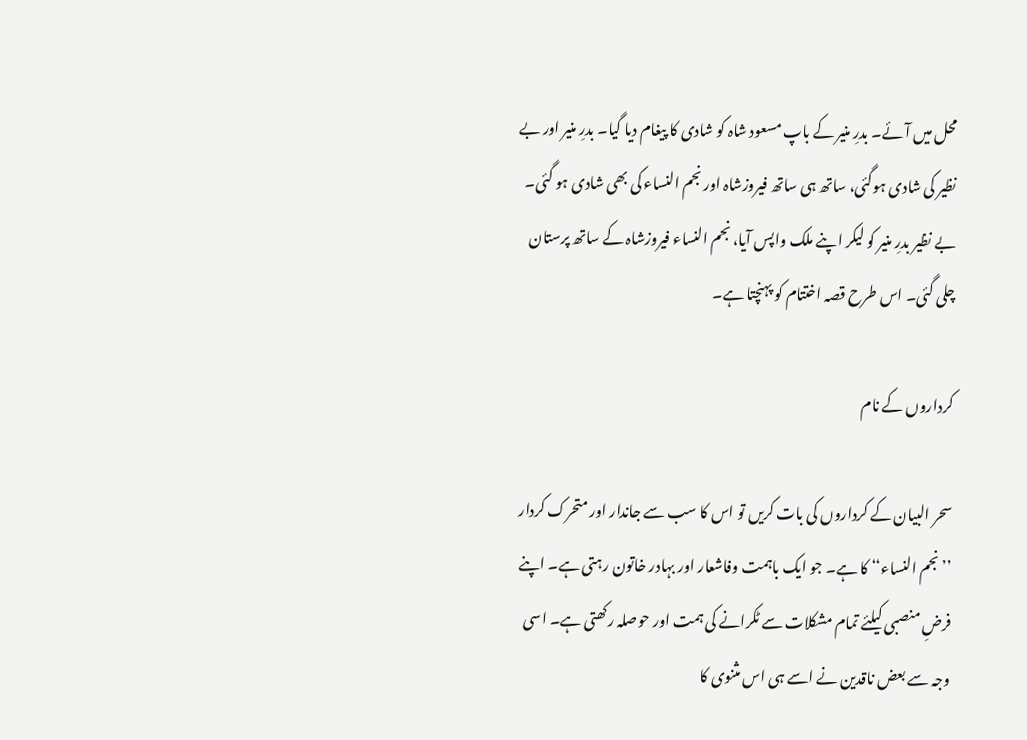محل میں آئے۔ بدرِ منیر کے باپ مسعود شاہ کو شادی کا پیغام دیا گیا۔ بدرِ منیر اور بے نظیر کی شادی ہوگئی، ساتھ ہی ساتھ فیروزشاہ اور نجم النساء کی بھی شادی ہو گئی۔ بے نظیر بدرِ منیر کو لیکر اپنے ملک واپس آیا، نجم النساء فیروزشاہ کے ساتھ پرستان چلی گئی۔ اس طرح قصہ اختتام کو پہنچتا ہے۔

کرداروں کے نام

سحر البیان کے کرداروں کی بات کریں تو اس کا سب سے جاندار اور متحرک کردار ’’نجم النساء‘‘ کا ہے۔ جو ایک باہمت وفاشعار اور بہادر خاتون رہتی ہے۔ اپنے فرضِ منصبی کیلئے تمام مشکلات سے ٹکرانے کی ہمت اور حوصلہ رکھتی ہے۔ اسی وجہ سے بعض ناقدین نے اسے ہی اس مثنوی کا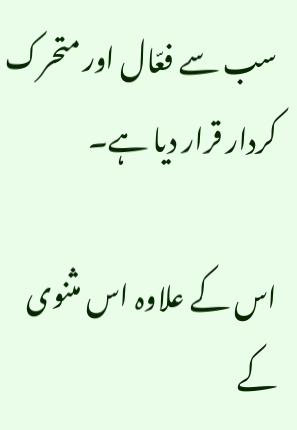سب سے فعّال اور متحرک کردار قرار دیا ہے۔

اس کے علاوہ اس مثنوی کے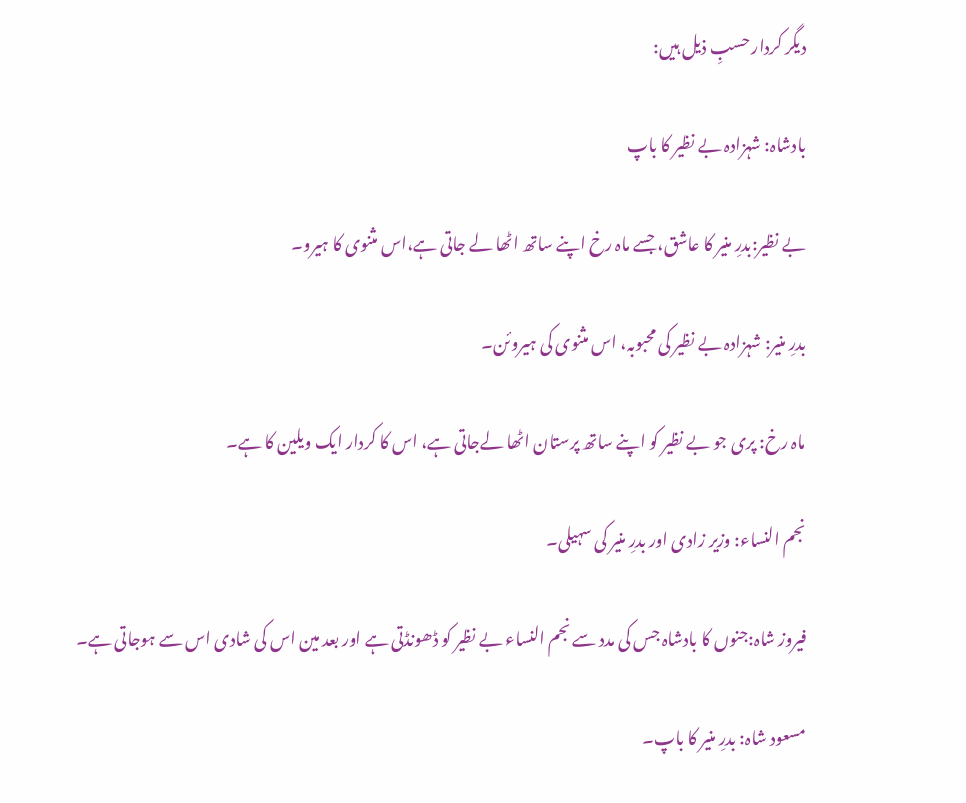دیگر کردار حسبِ ذیل ہیں:

بادشاہ: شہزادہ بے نظیر کا باپ

بے نظیر:بدرِ منیر کا عاشق، جسے ماہ رخ اپنے ساتھ اٹھا لے جاتی ہے،اس مثنوی کا ہیرو۔

بدرِ منیر: شہزادہ بے نظیر کی محبوبہ، اس مثنوی کی ہیروئن۔

ماہ رخ: پری جو بے نظیر کو اپنے ساتھ پرستان اٹھا لےجاتی ہے، اس کا کردار ایک ویلین کا ہے۔

نجم النساء: وزیر زادی اور بدرِ منیر کی سہیلی۔

فیروز شاہ:جنوں کا بادشاہ جس کی مدد سے نجم النساء بے نظیر کو ڈھونڈتی ہے اور بعد مین اس کی شادی اس سے ہوجاتی ہے۔

مسعود شاہ: بدرِ منیر کا باپ۔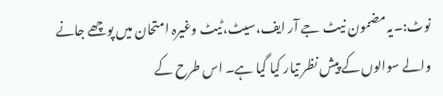نوٹ:۔یہ مضمون نیٹ جے آر ایف،سیٹ،ٹیٹ وغیرہ امتحان میں پوچھے جانے والے سوالوں کے پیش نظر تیار کیا گیا ہے۔ اس طرح کے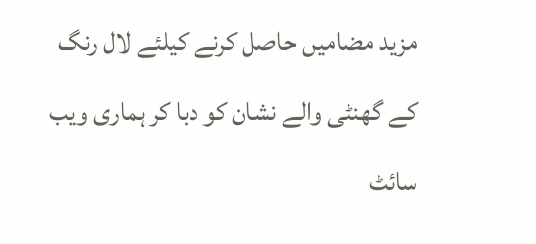مزید مضامیں حاصل کرنے کیلئے لال رنگ کے گھنٹی والے نشان کو دبا کر ہماری ویب سائٹ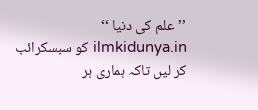’’علم کی دنیا ‘‘  ilmkidunya.in کو سبسکرائب کر لیں تاکہ ہماری ہر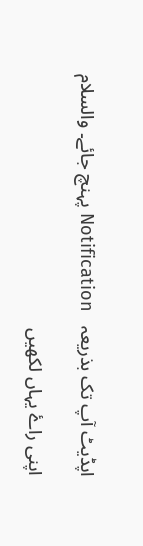اپڈیٹ آپ تک بذریعہ   Notification پہنچ جائے۔ والسلام

اپنی راۓ یہاں لکھیں